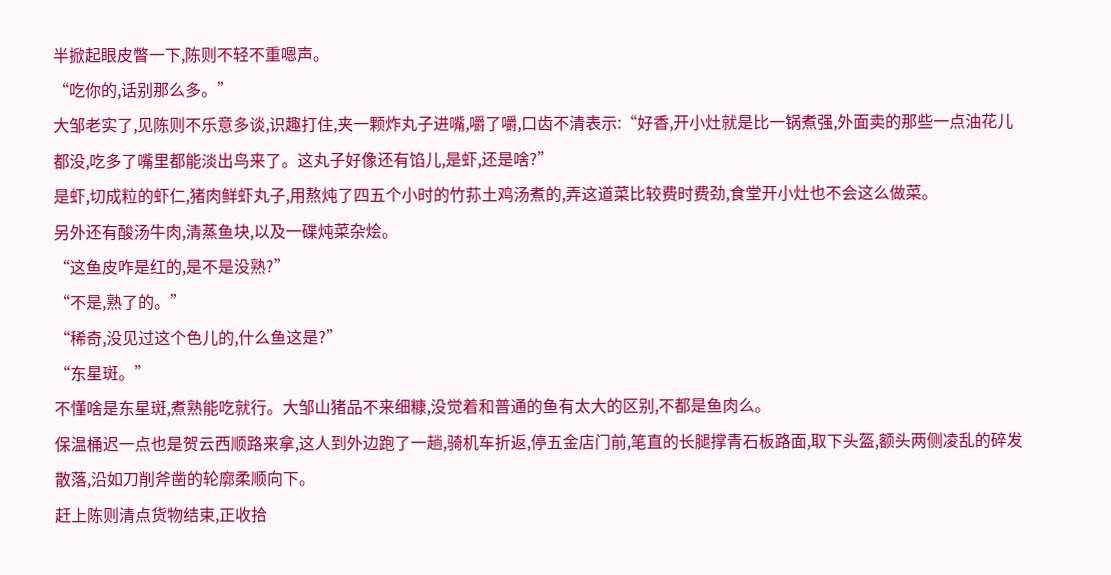半掀起眼皮瞥一下,陈则不轻不重嗯声。
“吃你的,话别那么多。”
大邹老实了,见陈则不乐意多谈,识趣打住,夹一颗炸丸子进嘴,嚼了嚼,口齿不清表示:“好香,开小灶就是比一锅煮强,外面卖的那些一点油花儿都没,吃多了嘴里都能淡出鸟来了。这丸子好像还有馅儿,是虾,还是啥?”
是虾,切成粒的虾仁,猪肉鲜虾丸子,用熬炖了四五个小时的竹荪土鸡汤煮的,弄这道菜比较费时费劲,食堂开小灶也不会这么做菜。
另外还有酸汤牛肉,清蒸鱼块,以及一碟炖菜杂烩。
“这鱼皮咋是红的,是不是没熟?”
“不是,熟了的。”
“稀奇,没见过这个色儿的,什么鱼这是?”
“东星斑。”
不懂啥是东星斑,煮熟能吃就行。大邹山猪品不来细糠,没觉着和普通的鱼有太大的区别,不都是鱼肉么。
保温桶迟一点也是贺云西顺路来拿,这人到外边跑了一趟,骑机车折返,停五金店门前,笔直的长腿撑青石板路面,取下头盔,额头两侧凌乱的碎发散落,沿如刀削斧凿的轮廓柔顺向下。
赶上陈则清点货物结束,正收拾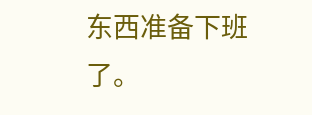东西准备下班了。